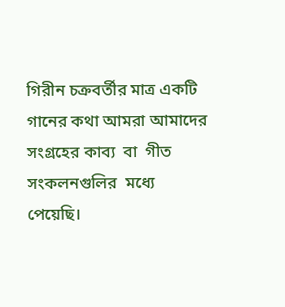গিরীন চক্রবর্তীর মাত্র একটি গানের কথা আমরা আমাদের সংগ্রহের কাব্য  বা  গীত  সংকলনগুলির  মধ্যে
পেয়েছি।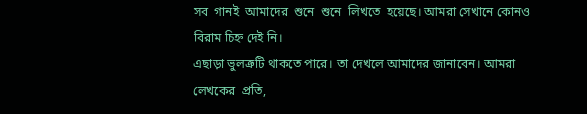সব  গানই  আমাদের  শুনে  শুনে  লিখতে  হয়েছে। আমরা সেখানে কোনও বিরাম চিহ্ন দেই নি।
এছাড়া ভুলত্রুটি থাকতে পারে। তা দেখলে আমাদের জানাবেন। আমরা  লেখকের  প্রতি,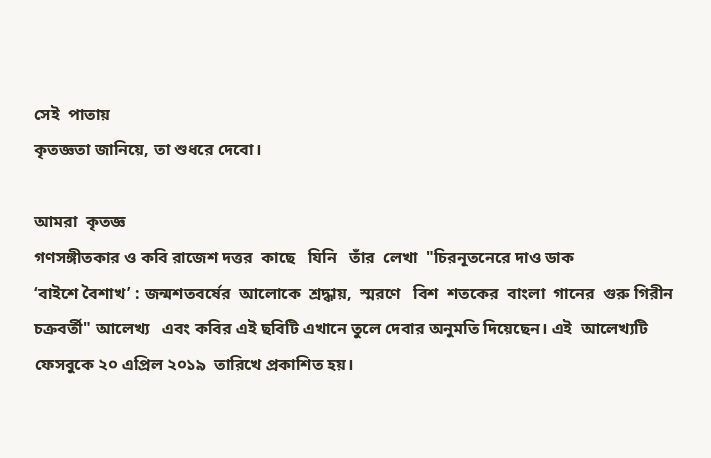সেই  পাতায়
কৃতজ্ঞতা জানিয়ে, তা শুধরে দেবো।

আমরা  কৃতজ্ঞ
গণসঙ্গীতকার ও কবি রাজেশ দত্তর  কাছে   যিনি   তাঁর  লেখা  "চিরনূতনেরে দাও ডাক
‘বাইশে বৈশাখ’ : জন্মশতবর্ষের  আলোকে  শ্রদ্ধায়,  স্মরণে   বিশ  শতকের  বাংলা  গানের  গুরু গিরীন
চক্রবর্তী" আলেখ্য   এবং কবির এই ছবিটি এখানে তুলে দেবার অনুমতি দিয়েছেন। এই  আলেখ্যটি
ফেসবুকে ২০ এপ্রিল ২০১৯  তারিখে প্রকাশিত হয়।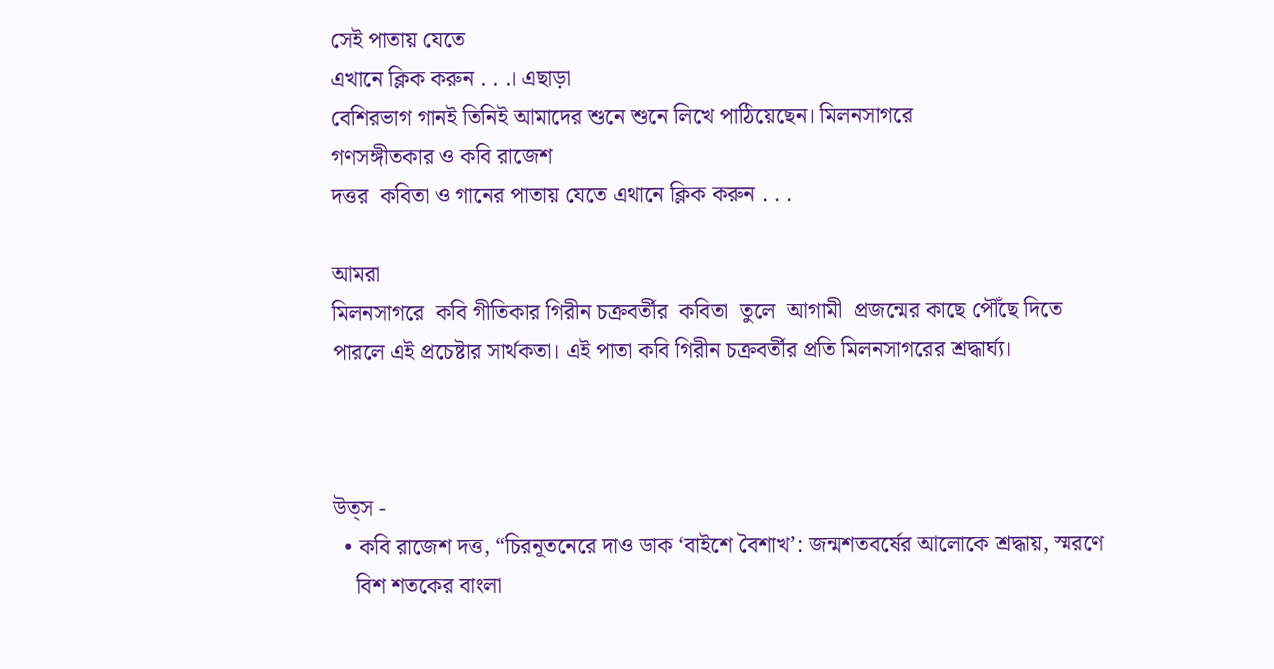সেই পাতায় যেতে
এখানে ক্লিক করুন . . .। এছাড়া
বেশিরভাগ গানই তিনিই আমাদের শুনে শুনে লিখে পাঠিয়েছেন। মিলনসাগরে
গণসঙ্গীতকার ও কবি রাজেশ
দত্তর  কবিতা ও গানের পাতায় যেতে এথানে ক্লিক করুন . . .

আমরা
মিলনসাগরে  কবি গীতিকার গিরীন চক্রবর্তীর  কবিতা  তুলে  আগামী  প্রজন্মের কাছে পৌঁছে দিতে
পারলে এই প্রচেষ্টার সার্থকতা। এই পাতা কবি গিরীন চক্রবর্তীর প্রতি মিলনসাগরের শ্রদ্ধার্ঘ্য।



উত্স -
  • কবি রাজেশ দত্ত, “চিরনূতনেরে দাও ডাক ‘বাইশে বৈশাখ’: জন্মশতবর্ষের আলোকে শ্রদ্ধায়, স্মরণে
    বিশ শতকের বাংলা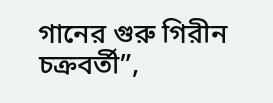গানের গুরু গিরীন চক্রবর্তী”,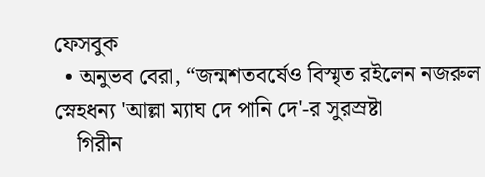ফেসবুক
  • অনুভব বেরা, “জন্মশতবর্ষেও বিস্মৃত রইলেন নজরুল স্নেহধন্য 'আল্লা ম্যাঘ দে পানি দে'-র সুরস্রষ্টা
    গিরীন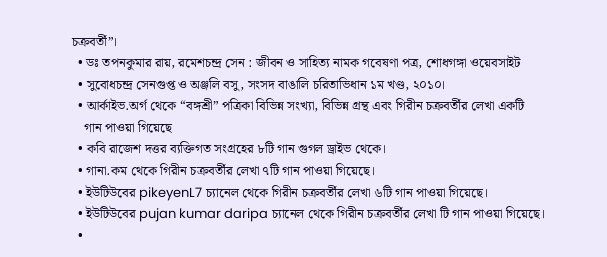চক্রবর্তী”।
  • ডঃ তপনকুমার রায়, রমেশচন্দ্র সেন : জীবন ও সাহিত্য নামক গবেষণা পত্র, শোধগঙ্গা ওয়েবসাইট
  • সুবোধচন্দ্র সেনগুপ্ত ও অঞ্জলি বসু, সংসদ বাঙালি চরিতাভিধান ১ম খণ্ড, ২০১০।
  • আর্কাইভ.অর্গ থেকে “বঙ্গশ্রী” পত্রিকা বিভিন্ন সংখ্যা, বিভিন্ন গ্রন্থ এবং গিরীন চক্রবর্তীর লেখা একটি
    গান পাওয়া গিয়েছে
  • কবি রাজেশ দত্তর ব্যক্তিগত সংগ্রহের ৮টি গান গুগল ড্রাইভ থেকে।
  • গানা.কম থেকে গিরীন চক্রবর্তীর লেখা ৭টি গান পাওয়া গিয়েছে।
  • ইউটিউবের pikeyenL7 চ্যানেল থেকে গিরীন চক্রবর্তীর লেখা ৬টি গান পাওয়া গিয়েছে।
  • ইউটিউবের pujan kumar daripa চ্যানেল থেকে গিরীন চক্রবর্তীর লেখা টি গান পাওয়া গিয়েছে।
  •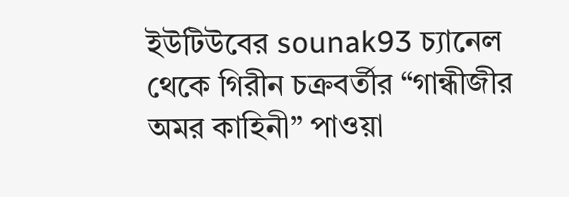ইউটিউবের sounak93 চ্যানেল থেকে গিরীন চক্রবর্তীর “গান্ধীজীর অমর কাহিনী” পাওয়া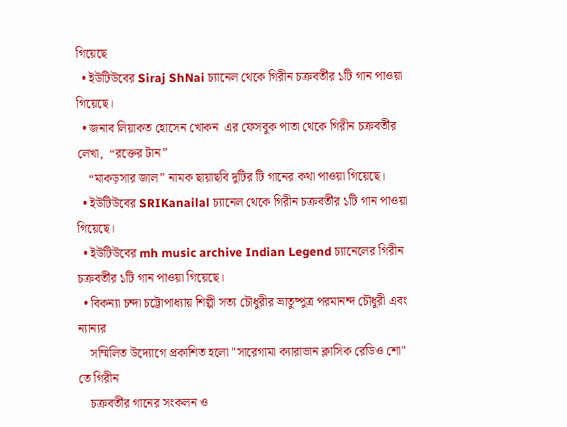গিয়েছে
  • ইউটিউবের Siraj ShNai চ্যানেল থেকে গিরীন চক্রবর্তীর ১টি গান পাওয়া গিয়েছে।
  • জনাব লিয়াকত হোসেন খোকন  এর ফেসবুক পাতা থেকে গিরীন চক্রবর্তীর লেখা,  “রক্তের টান”
    “মাকড়সার জাল” নামক ছায়াছবি দুটির টি গানের কথা পাওয়া গিয়েছে।
  • ইউটিউবের SRIKanailal চ্যানেল থেকে গিরীন চক্রবর্তীর ১টি গান পাওয়া গিয়েছে।
  • ইউটিউবের mh music archive Indian Legend চ্যানেলের গিরীন চক্রবর্তীর ১টি গান পাওয়া গিয়েছে।
  • বিকন্যা চন্দা চট্টোপাধ্যায় শিল্পী সত্য চৌধুরীর ভ্রাতুষ্পুত্র পরমানন্দ চৌধুরী এবং ন্যান্যর
    সম্মিলিত উদ্যোগে প্রকাশিত হলো "সারেগামা ক্যারাভান ক্লাসিক রেডিও শো" তে গিরীন
    চক্রবর্তীর গানের সংকলন ও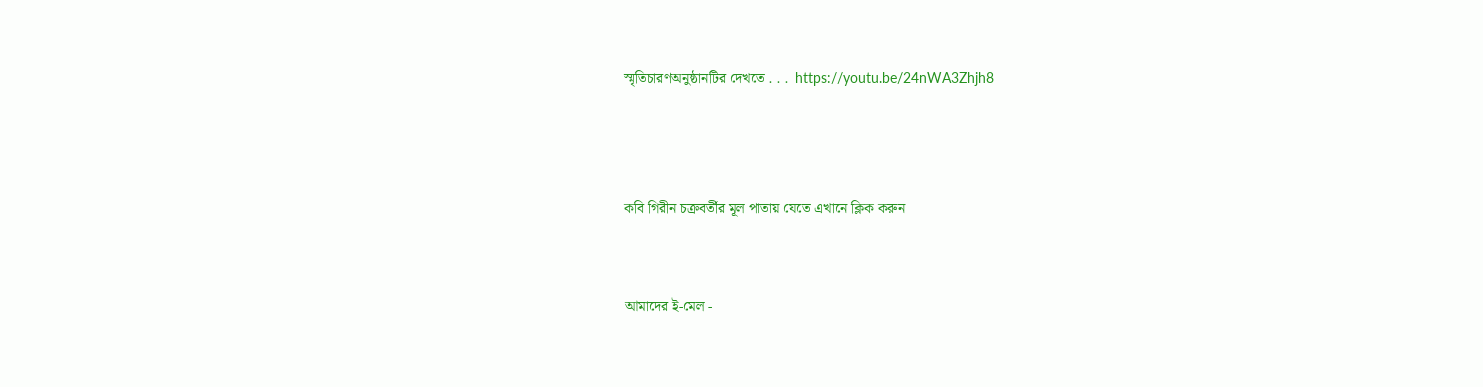স্মৃতিচারণঅনুষ্ঠানটির দেখতে . . .  https://youtu.be/24nWA3Zhjh8



কবি গিরীন চক্রবর্তীর মূল পাতায় যেতে এখানে ক্লিক করুন


আমাদের ই-মেল -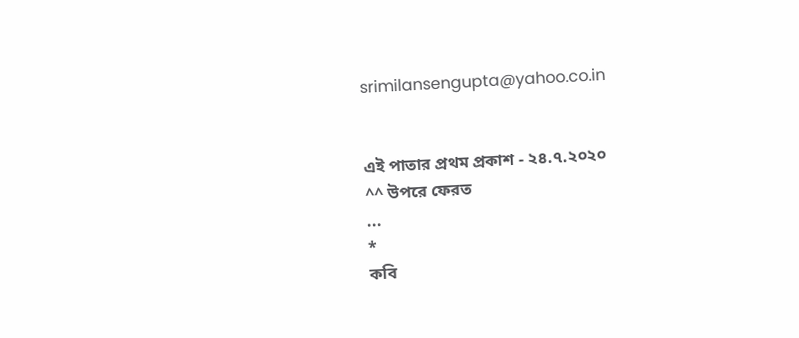srimilansengupta@yahoo.co.in


এই পাতার প্রথম প্রকাশ - ২৪.৭.২০২০                                                            ^^ উপরে ফেরত
...
*
কবি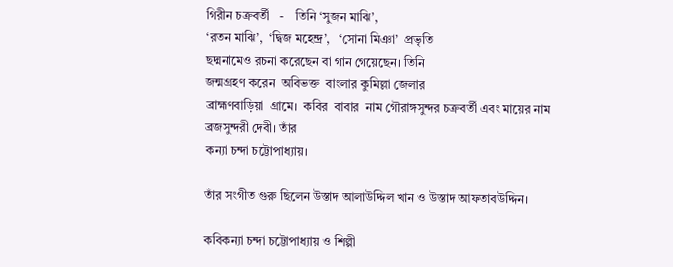গিরীন চক্রবর্তী   -    তিনি ‘সুজন মাঝি’,
‘রতন মাঝি’,  ‘দ্বিজ মহেন্দ্র’,   ‘সোনা মিঞা’  প্রভৃতি
ছদ্মনামেও রচনা করেছেন বা গান গেয়েছেন। তিনি
জন্মগ্রহণ করেন  অবিভক্ত  বাংলার কুমিল্লা জেলার
ব্রাহ্মণবাড়িয়া  গ্রামে।  কবির  বাবার  নাম গৌরাঙ্গসুন্দর চক্রবর্তী এবং মায়ের নাম ব্রজসুন্দরী দেবী। তাঁর
কন্যা চন্দা চট্টোপাধ্যায়।

তাঁর সংগীত গুরু ছিলেন উস্তাদ আলাউদ্দিল খান ও উস্তাদ আফতাবউদ্দিন।

কবিকন্যা চন্দা চট্টোপাধ্যায় ও শিল্পী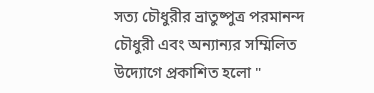সত্য চৌধুরীর ভ্রাতুষ্পুত্র পরমানন্দ চৌধুরী এবং অন্যান্যর সম্মিলিত
উদ্যোগে প্রকাশিত হলো "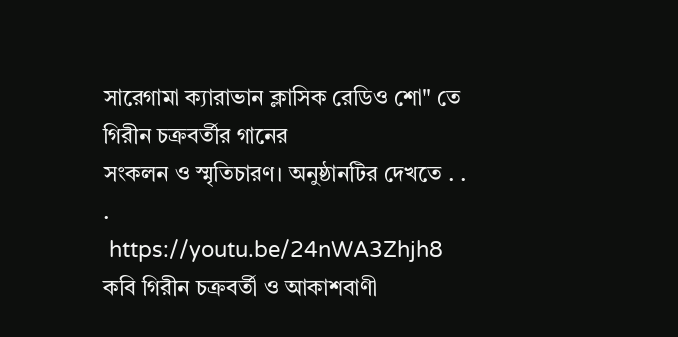সারেগামা ক্যারাভান ক্লাসিক রেডিও শো" তে গিরীন চক্রবর্তীর গানের
সংকলন ও স্মৃতিচারণ। অনুষ্ঠানটির দেখতে . . .
 https://youtu.be/24nWA3Zhjh8
কবি গিরীন চক্রবর্তী ও আকাশবাণী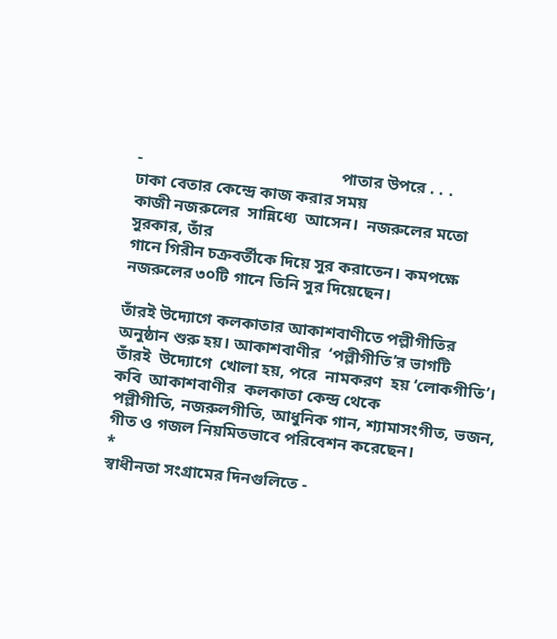-                                                পাতার উপরে . . .
ঢাকা বেতার কেন্দ্রে কাজ করার সময়
কাজী নজরুলের  সান্নিধ্যে  আসেন।  নজরুলের মতো সুরকার, তাঁর
গানে গিরীন চক্রবর্তীকে দিয়ে সুর করাতেন। কমপক্ষে
নজরুলের ৩০টি গানে তিনি সুর দিয়েছেন।

তাঁরই উদ্যোগে কলকাতার আকাশবাণীতে পল্লীগীতির অনুষ্ঠান শুরু হয়। আকাশবাণীর  ‘পল্লীগীতি’র ভাগটি
তাঁরই  উদ্যোগে  খোলা হয়, পরে  নামকরণ  হয় ‘লোকগীতি’।  কবি  আকাশবাণীর  কলকাতা কেন্দ্র থেকে
পল্লীগীতি, নজরুলগীতি, আধুনিক গান, শ্যামাসংগীত, ভজন, গীত ও গজল নিয়মিতভাবে পরিবেশন করেছেন।
*
স্বাধীনতা সংগ্রামের দিনগুলিতে -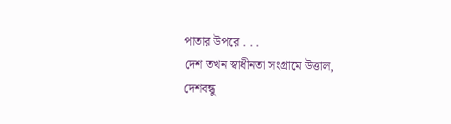পাতার উপরে . . .
দেশ তখন স্বাধীনতা সংগ্রামে উত্তাল,
দেশবন্ধু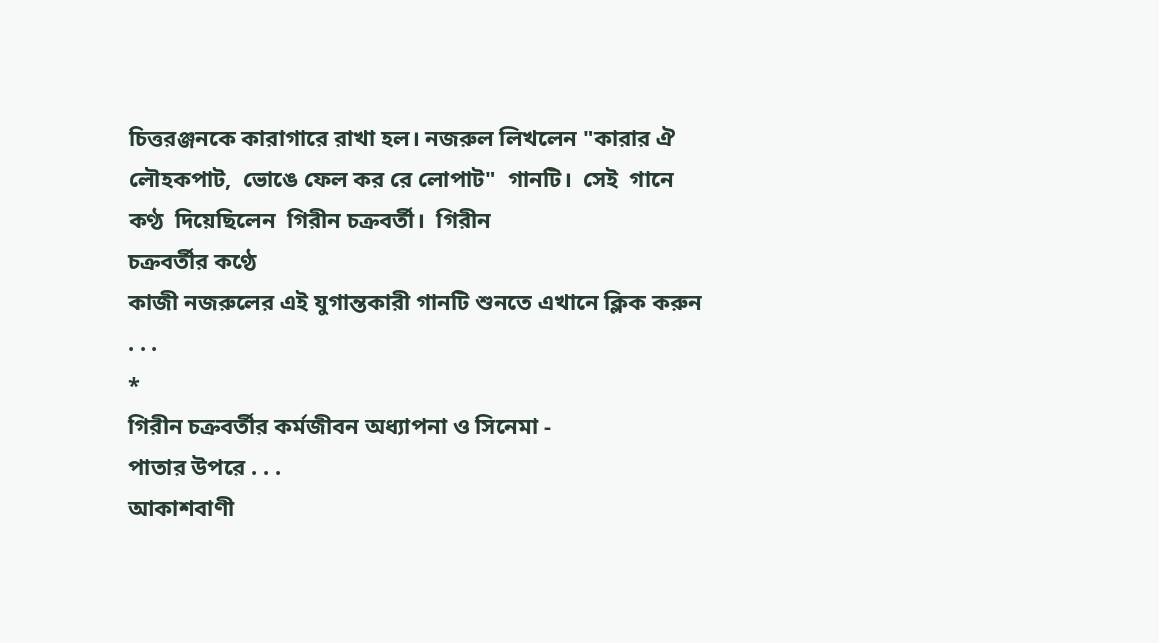চিত্তরঞ্জনকে কারাগারে রাখা হল। নজরুল লিখলেন "কারার ঐ
লৌহকপাট,  ভোঙে ফেল কর রে লোপাট"  গানটি।  সেই  গানে  কণ্ঠ  দিয়েছিলেন  গিরীন চক্রবর্তী।  গিরীন
চক্রবর্তীর কণ্ঠে
কাজী নজরুলের এই যুগান্তকারী গানটি শুনতে এখানে ক্লিক করুন . . .
*
গিরীন চক্রবর্তীর কর্মজীবন অধ্যাপনা ও সিনেমা -                                 পাতার উপরে . . .
আকাশবাণী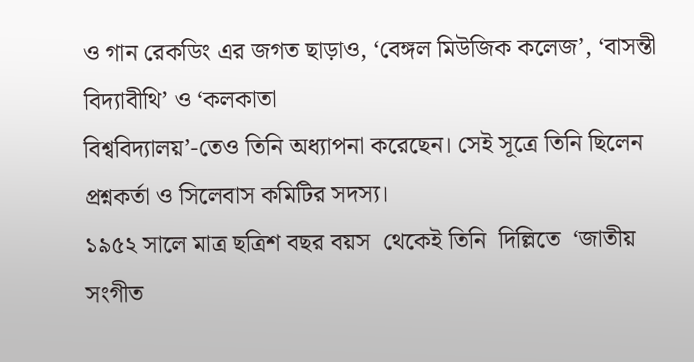ও গান রেকডিং এর জগত ছাড়াও, ‘বেঙ্গল মিউজিক কলেজ’, ‘বাসন্তী বিদ্যাবীথি’ ও ‘কলকাতা
বিশ্ববিদ্যালয়’-তেও তিনি অধ্যাপনা করেছেন। সেই সূত্রে তিনি ছিলেন প্রশ্নকর্তা ও সিলেবাস কমিটির সদস্য।
১৯৫২ সালে মাত্র ছত্রিশ বছর বয়স  থেকেই তিনি  দিল্লিতে  ‘জাতীয় সংগীত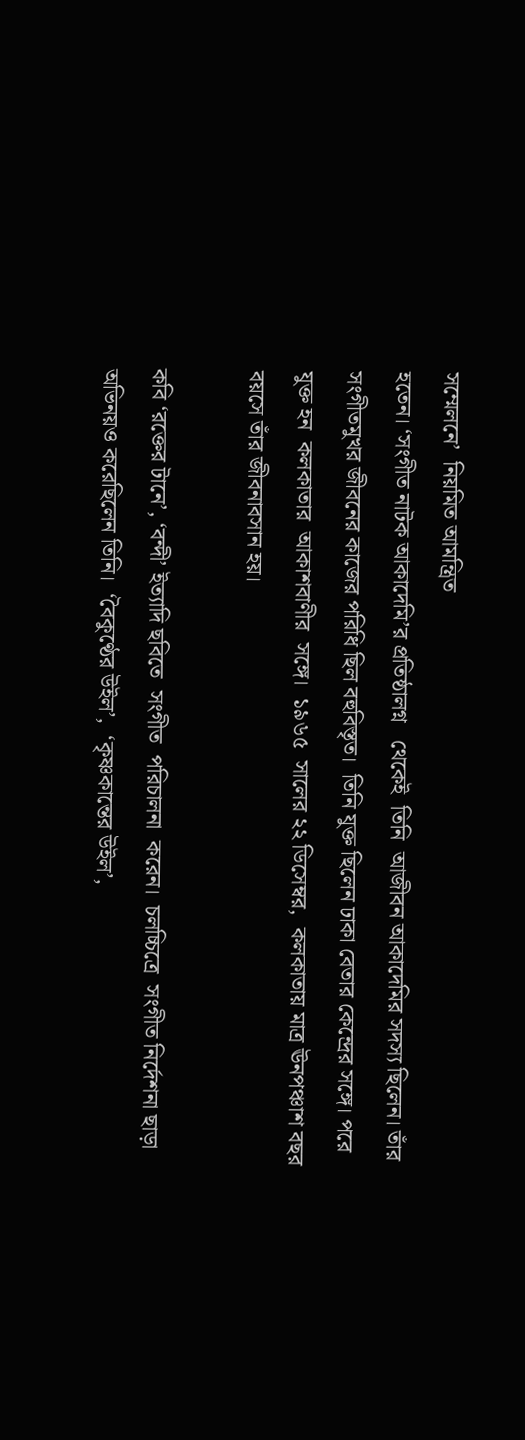সম্মেলনে’  নিয়মিত আমন্ত্রিত
হতেন। ‘সংগীত নাটক আকাদেমি’র প্রতিষ্ঠালগ্ন   থেকেই  তিনি  আজীবন আকাদেমির সদস্য ছিলেন। তাঁর
সংগীতমুখর জীবনের কাজের পরিধি ছিল বহুবিস্তৃত।  তিনি যুক্ত ছিলেন ঢাকা বেতার কেন্দ্রের সঙ্গে। পরে
যুক্ত হন  কলকাতার  আকাশবাণীর  সঙ্গে।  ১৯৬৫  সালের ২২ ডিসেম্বর,  কলকাতায় মাত্র ঊনপঞ্চাশ বছর
বয়সে তাঁর জীবনাবসান হয়।

কবি ‘রক্তের টানে’, ‘বন্দী’ ইত্যাদি ছবিতে  সংগীত  পরিচালনা  করেন।  চলচ্চিত্রে  সংগীত নির্দেশনা ছাড়া
অভিনয়ও করেছিলেন তিনি।  ‘বৈকুণ্ঠের উইল’,  ‘কৃষ্ণকান্তের উইল’,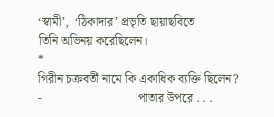‘স্বামী’,  ‘ঠিকাদার’ প্রভৃতি ছায়াছবিতে
তিনি অভিনয় করেছিলেন।
*
গিরীন চক্রবর্তী নামে কি একাধিক ব্যক্তি ছিলেন? -                               পাতার উপরে . . .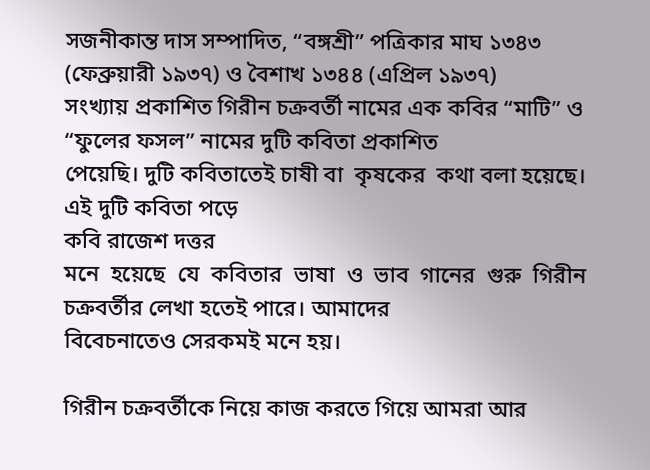সজনীকান্ত দাস সম্পাদিত, “বঙ্গশ্রী” পত্রিকার মাঘ ১৩৪৩ (ফেব্রুয়ারী ১৯৩৭) ও বৈশাখ ১৩৪৪ (এপ্রিল ১৯৩৭)
সংখ্যায় প্রকাশিত গিরীন চক্রবর্তী নামের এক কবির “মাটি” ও “ফুলের ফসল” নামের দুটি কবিতা প্রকাশিত
পেয়েছি। দুটি কবিতাতেই চাষী বা  কৃষকের  কথা বলা হয়েছে। এই দুটি কবিতা পড়ে
কবি রাজেশ দত্তর
মনে  হয়েছে  যে  কবিতার  ভাষা  ও  ভাব  গানের  গুরু  গিরীন চক্রবর্তীর লেখা হতেই পারে। আমাদের
বিবেচনাতেও সেরকমই মনে হয়।

গিরীন চক্রবর্তীকে নিয়ে কাজ করতে গিয়ে আমরা আর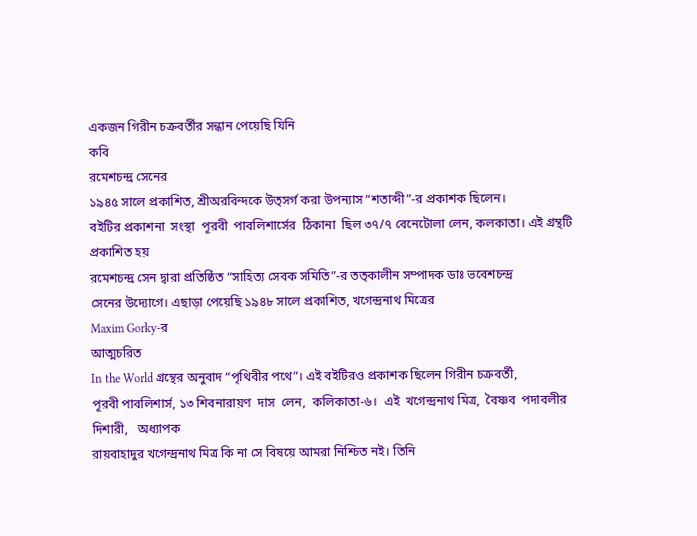একজন গিরীন চক্রবর্তীর সন্ধান পেয়েছি যিনি
কবি
রমেশচন্দ্র সেনের
১৯৪৫ সালে প্রকাশিত, শ্রীঅরবিন্দকে উত্সর্গ করা উপন্যাস “শতাব্দী”-র প্রকাশক ছিলেন।
বইটির প্রকাশনা  সংস্থা  পূরবী  পাবলিশার্সের  ঠিকানা  ছিল ৩৭/৭ বেনেটোলা লেন, কলকাতা। এই গ্রন্থটি
প্রকাশিত হয়
রমেশচন্দ্র সেন দ্বারা প্রতিষ্ঠিত “সাহিত্য সেবক সমিতি”-র তত্কালীন সম্পাদক ডাঃ ভবেশচন্দ্র
সেনের উদ্যোগে। এছাড়া পেয়েছি ১৯৪৮ সালে প্রকাশিত, খগেন্দ্রনাথ মিত্রের
Maxim Gorky-র
আত্মচরিত
In the World গ্রন্থের অনুবাদ “পৃথিবীর পথে”। এই বইটিরও প্রকাশক ছিলেন গিরীন চক্রবর্তী,
পূরবী পাবলিশার্স, ১৩ শিবনারায়ণ  দাস  লেন,  কলিকাতা-৬।  এই  খগেন্দ্রনাথ মিত্র,  বৈষ্ণব  পদাবলীর
দিশারী,   অধ্যাপক
রায়বাহাদুর খগেন্দ্রনাথ মিত্র কি না সে বিষয়ে আমরা নিশ্চিত নই। তিনি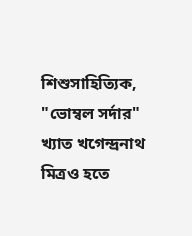শিশুসাহিত্যিক, "ভোম্বল সর্দার" খ্যাত খগেন্দ্রনাথ মিত্রও হতে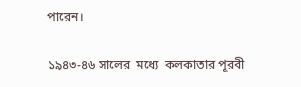পারেন।

১৯৪৩-৪৬ সালের  মধ্যে  কলকাতার পূরবী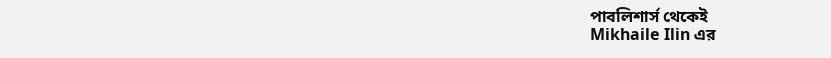পাবলিশার্স থেকেই
Mikhaile Ilin এর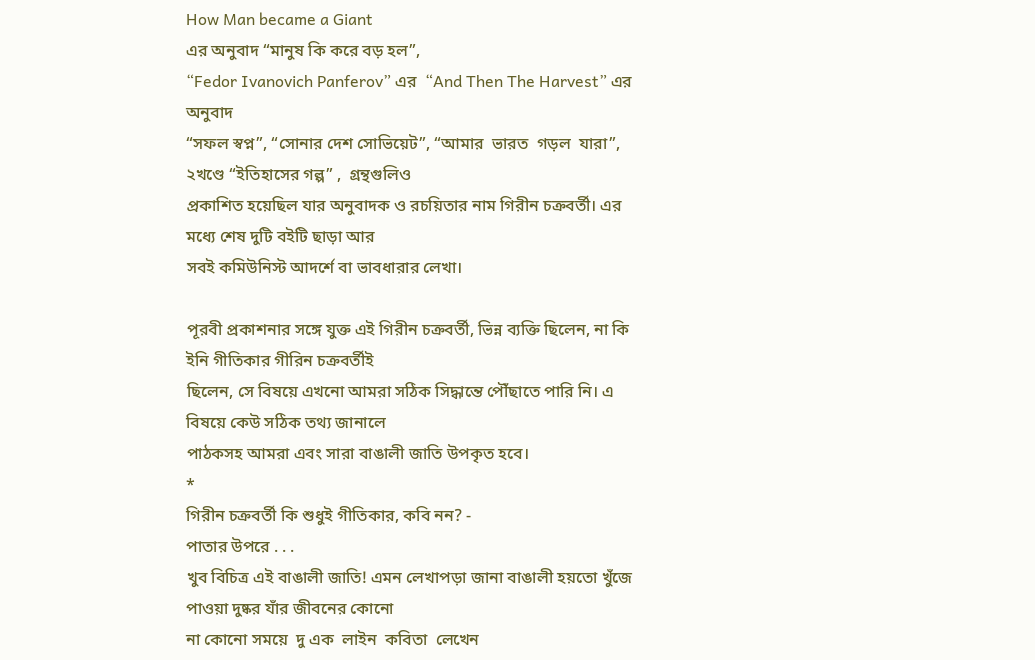How Man became a Giant
এর অনুবাদ “মানুষ কি করে বড় হল”,
“Fedor Ivanovich Panferov” এর  “And Then The Harvest” এর অনুবাদ
“সফল স্বপ্ন”, “সোনার দেশ সোভিয়েট”, “আমার  ভারত  গড়ল  যারা”,  ২খণ্ডে “ইতিহাসের গল্প” ,  গ্রন্থগুলিও
প্রকাশিত হয়েছিল যার অনুবাদক ও রচয়িতার নাম গিরীন চক্রবর্তী। এর মধ্যে শেষ দুটি বইটি ছাড়া আর
সবই কমিউনিস্ট আদর্শে বা ভাবধারার লেখা।

পূরবী প্রকাশনার সঙ্গে যুক্ত এই গিরীন চক্রবর্তী, ভিন্ন ব্যক্তি ছিলেন, না কি ইনি গীতিকার গীরিন চক্রবর্তীই
ছিলেন, সে বিষয়ে এখনো আমরা সঠিক সিদ্ধান্তে পৌঁছাতে পারি নি। এ বিষয়ে কেউ সঠিক তথ্য জানালে
পাঠকসহ আমরা এবং সারা বাঙালী জাতি উপকৃত হবে।
*
গিরীন চক্রবর্তী কি শুধুই গীতিকার, কবি নন? -                                     পাতার উপরে . . .
খুব বিচিত্র এই বাঙালী জাতি! এমন লেখাপড়া জানা বাঙালী হয়তো খুঁজে পাওয়া দুষ্কর যাঁর জীবনের কোনো
না কোনো সময়ে  দু এক  লাইন  কবিতা  লেখেন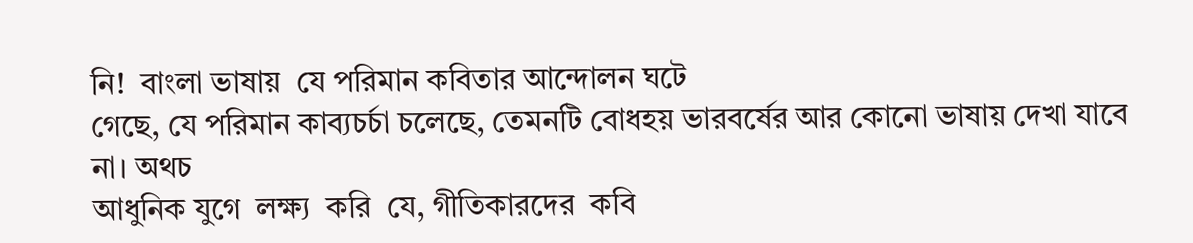নি!  বাংলা ভাষায়  যে পরিমান কবিতার আন্দোলন ঘটে
গেছে, যে পরিমান কাব্যচর্চা চলেছে, তেমনটি বোধহয় ভারবর্ষের আর কোনো ভাষায় দেখা যাবে না। অথচ
আধুনিক যুগে  লক্ষ্য  করি  যে, গীতিকারদের  কবি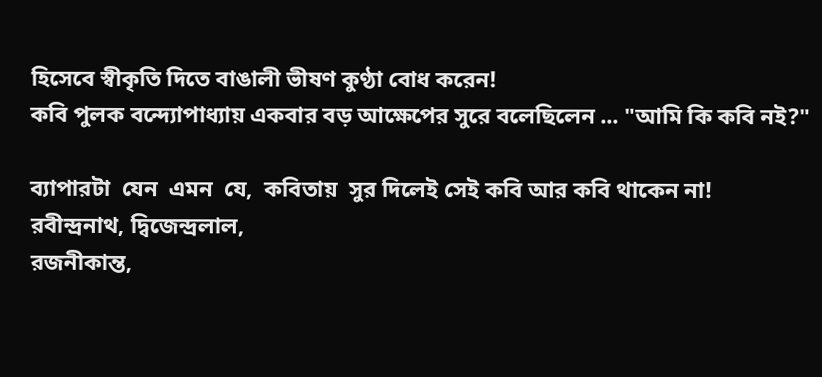হিসেবে স্বীকৃতি দিতে বাঙালী ভীষণ কুণ্ঠা বোধ করেন!
কবি পুলক বন্দ্যোপাধ্যায় একবার বড় আক্ষেপের সুরে বলেছিলেন ... "আমি কি কবি নই?"

ব্যাপারটা  যেন  এমন  যে,  কবিতায়  সুর দিলেই সেই কবি আর কবি থাকেন না!
রবীন্দ্রনাথ, দ্বিজেন্দ্রলাল,
রজনীকান্ত,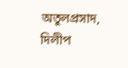অতুলপ্রসাদ, দিলীপ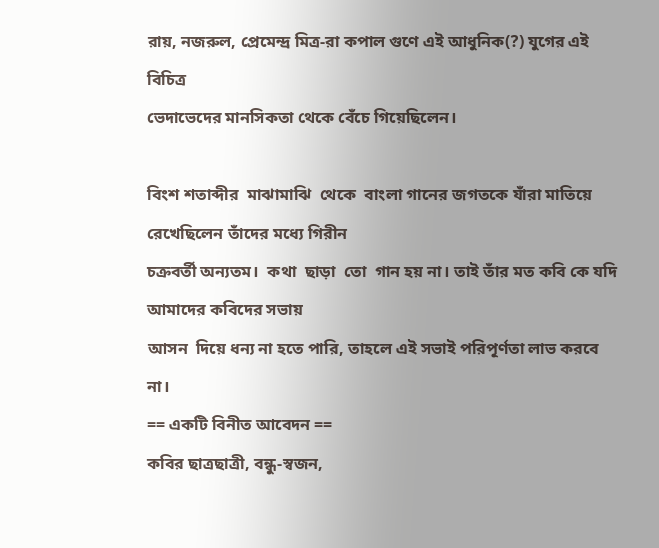রায়, নজরুল, প্রেমেন্দ্র মিত্র-রা কপাল গুণে এই আধুনিক(?) যুগের এই বিচিত্র
ভেদাভেদের মানসিকতা থেকে বেঁচে গিয়েছিলেন।

বিংশ শতাব্দীর  মাঝামাঝি  থেকে  বাংলা গানের জগতকে যাঁরা মাতিয়ে রেখেছিলেন তাঁদের মধ্যে গিরীন
চক্রবর্তী অন্যতম।  কথা  ছাড়া  তো  গান হয় না। তাই তাঁর মত কবি কে যদি আমাদের কবিদের সভায়
আসন  দিয়ে ধন্য না হতে পারি, তাহলে এই সভাই পরিপূর্ণতা লাভ করবে না।
== একটি বিনীত আবেদন ==
কবির ছাত্রছাত্রী, বন্ধু-স্বজন,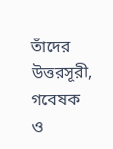তাঁদের উত্তরসূরী, গবেষক ও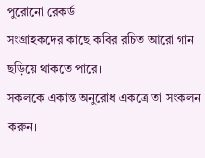পুরোনো রেকর্ড
সংগ্রাহকদের কাছে কবির রচিত আরো গান ছড়িয়ে থাকতে পারে।
সকলকে একান্ত অনুরোধ একত্রে তা সংকলন করুন।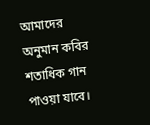আমাদের
অনুমান কবির শতাধিক গান পাওয়া যাবে।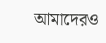আমাদেরও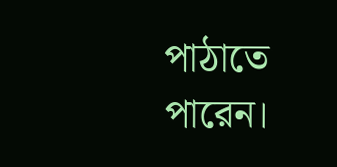পাঠাতে পারেন।